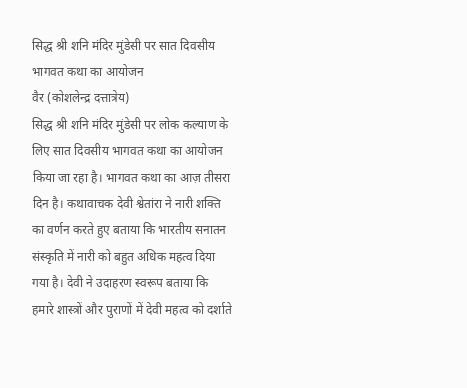सिद्ध श्री शनि मंदिर मुंडेसी पर सात दिवसीय भागवत कथा का आयोजन
वैर (कोशलेन्द्र दत्तात्रेय)
सिद्ध श्री शनि मंदिर मुंडेसी पर लोक कल्याण के लिए सात दिवसीय भागवत कथा का आयोजन किया जा रहा है। भागवत कथा का आज़ तीसरा दिन है। कथावाचक देवी श्वेतांरा ने नारी शक्ति का वर्णन करते हुए बताया कि भारतीय सनातन संस्कृति में नारी को बहुत अधिक महत्व दिया गया है। देवी ने उदाहरण स्वरूप बताया कि हमारे शास्त्रों और पुराणों में देवी महत्व को दर्शाते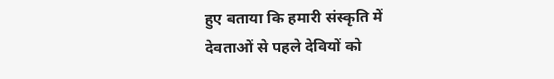हुए बताया कि हमारी संस्कृति में देवताओं से पहले देवियों को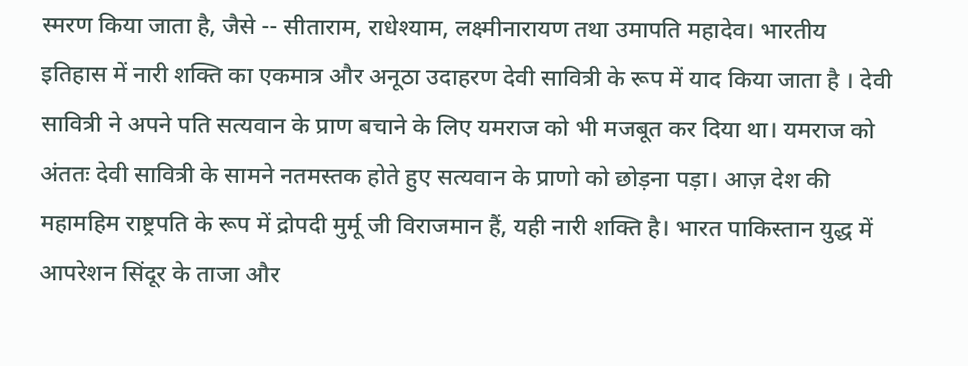स्मरण किया जाता है, जैसे -- सीताराम, राधेश्याम, लक्ष्मीनारायण तथा उमापति महादेव। भारतीय इतिहास में नारी शक्ति का एकमात्र और अनूठा उदाहरण देवी सावित्री के रूप में याद किया जाता है । देवी सावित्री ने अपने पति सत्यवान के प्राण बचाने के लिए यमराज को भी मजबूत कर दिया था। यमराज को अंततः देवी सावित्री के सामने नतमस्तक होते हुए सत्यवान के प्राणो को छोड़ना पड़ा। आज़ देश की महामहिम राष्ट्रपति के रूप में द्रोपदी मुर्मू जी विराजमान हैं, यही नारी शक्ति है। भारत पाकिस्तान युद्ध में आपरेशन सिंदूर के ताजा और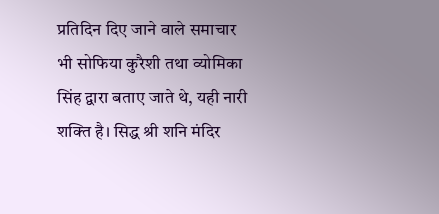प्रतिदिन दिए जाने वाले समाचार भी सोफिया कुरैशी तथा व्योमिका सिंह द्वारा बताए जाते थे, यही नारी शक्ति है। सिद्ध श्री शनि मंदिर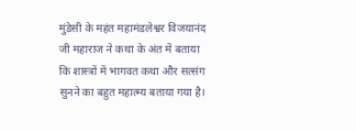मुंडेसी के महंत महामंडलेश्वर विजयानंद जी महाराज ने कथा के अंत में बताया कि शास्त्रों में भागवत कथा और सत्संग सुनने का बहुत महात्म्य बताया गया है।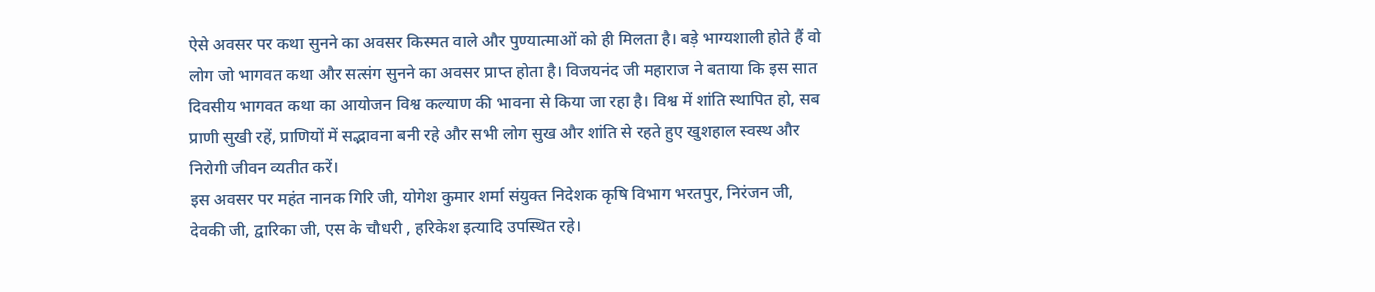ऐसे अवसर पर कथा सुनने का अवसर किस्मत वाले और पुण्यात्माओं को ही मिलता है। बड़े भाग्यशाली होते हैं वो लोग जो भागवत कथा और सत्संग सुनने का अवसर प्राप्त होता है। विजयनंद जी महाराज ने बताया कि इस सात दिवसीय भागवत कथा का आयोजन विश्व कल्याण की भावना से किया जा रहा है। विश्व में शांति स्थापित हो, सब प्राणी सुखी रहें, प्राणियों में सद्भावना बनी रहे और सभी लोग सुख और शांति से रहते हुए खुशहाल स्वस्थ और निरोगी जीवन व्यतीत करें।
इस अवसर पर महंत नानक गिरि जी, योगेश कुमार शर्मा संयुक्त निदेशक कृषि विभाग भरतपुर, निरंजन जी, देवकी जी, द्वारिका जी, एस के चौधरी , हरिकेश इत्यादि उपस्थित रहे।